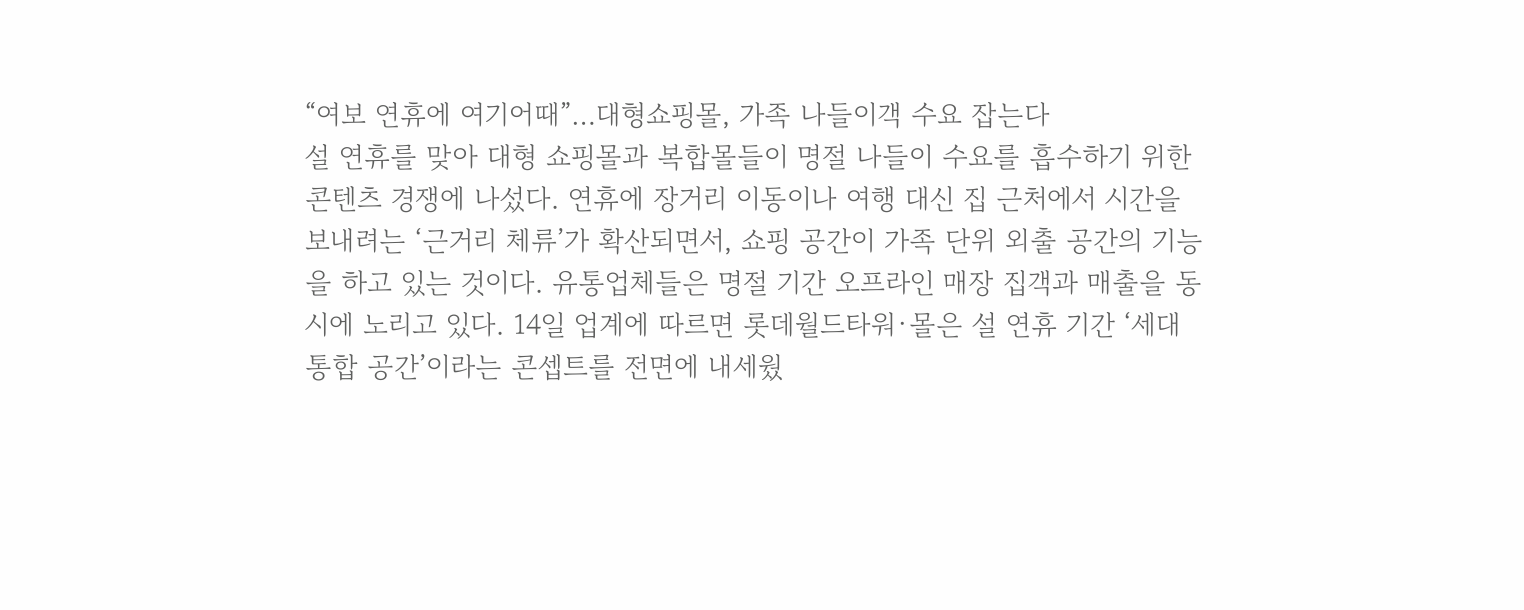“여보 연휴에 여기어때”…대형쇼핑몰, 가족 나들이객 수요 잡는다
설 연휴를 맞아 대형 쇼핑몰과 복합몰들이 명절 나들이 수요를 흡수하기 위한 콘텐츠 경쟁에 나섰다. 연휴에 장거리 이동이나 여행 대신 집 근처에서 시간을 보내려는 ‘근거리 체류’가 확산되면서, 쇼핑 공간이 가족 단위 외출 공간의 기능을 하고 있는 것이다. 유통업체들은 명절 기간 오프라인 매장 집객과 매출을 동시에 노리고 있다. 14일 업계에 따르면 롯데월드타워·몰은 설 연휴 기간 ‘세대 통합 공간’이라는 콘셉트를 전면에 내세웠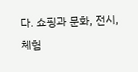다. 쇼핑과 문화, 전시, 체험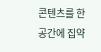콘텐츠를 한 공간에 집약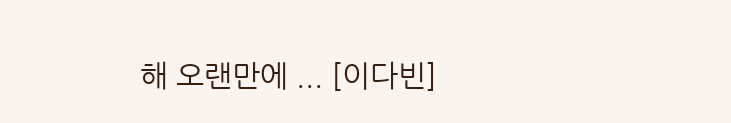해 오랜만에 ... [이다빈]